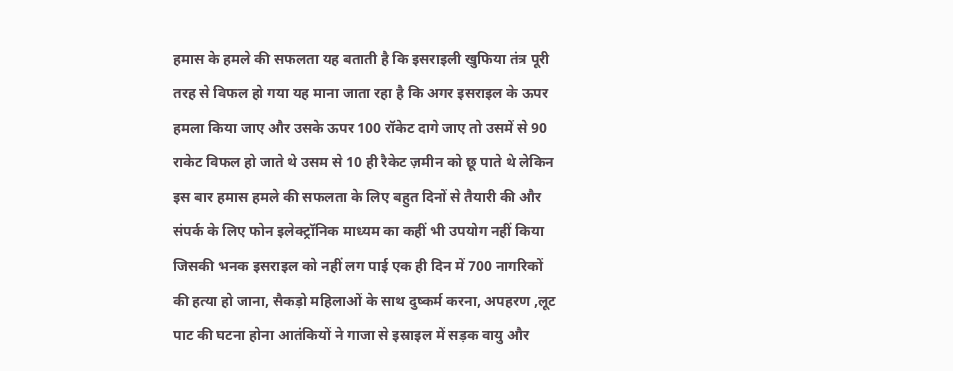हमास के हमले की सफलता यह बताती है कि इसराइली खुफिया तंत्र पूरी तरह से विफल हो गया यह माना जाता रहा है कि अगर इसराइल के ऊपर हमला किया जाए और उसके ऊपर 100 रॉकेट दागे जाए तो उसमें से 90 राकेट विफल हो जाते थे उसम से 10 ही रैकेट ज़मीन को छू पाते थे लेकिन इस बार हमास हमले की सफलता के लिए बहुत दिनों से तैयारी की और संपर्क के लिए फोन इलेक्ट्रॉनिक माध्यम का कहीं भी उपयोग नहीं किया जिसकी भनक इसराइल को नहीं लग पाई एक ही दिन में 700 नागरिकों की हत्या हो जाना, सैकड़ो महिलाओं के साथ दुष्कर्म करना, अपहरण ,लूट पाट की घटना होना आतंकियों ने गाजा से इस्राइल में सड़क वायु और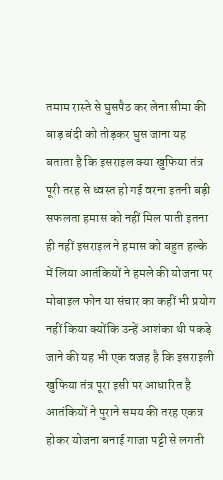तमाम रास्ते से घुसपैठ कर लेना सीमा की बाड़ बंदी को तोड़कर घुस जाना यह बताता है कि इसराइल क्या खुफिया तंत्र पूरी तरह से ध्वस्त हो गई वरना इतनी बड़ी सफलता हमास को नहीं मिल पाती इतना ही नहीं इसराइल ने हमास को बहुत हल्के में लिया आतंकियों ने हमले की योजना पर मोबाइल फोन या संचार का कहीं भी प्रयोग नहीं किया क्योंकि उन्हें आशंका थी पकड़े जाने की यह भी एक वजह है कि इसराइली खुफिया तंत्र पूरा इसी पर आधारित है आतंकियों ने पुराने समय की तरह एकत्र होकर योजना बनाई गाजा पट्टी से लगती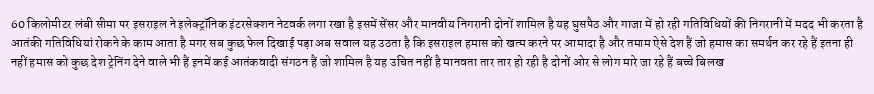60 किलोमीटर लंबी सीमा पर इसराइल ने इलेक्ट्रॉनिक इंटरसेक्शन नेटवर्क लगा रखा है इसमें सेंसर और मानवीय निगरानी दोनों शामिल है यह घुसपैठ और गाजा में हो रही गतिविधियों की निगरानी में मदद भी करता है आतंकी गतिविधियां रोकने के काम आता है मगर सब कुछ फेल दिखाई पड़ा अब सवाल यह उठता है कि इसराइल हमास को खत्म करने पर आमादा है और तमाम ऐसे देश हैं जो हमास का समर्थन कर रहे हैं इतना ही नहीं हमास को कुछ देश ट्रेनिंग देने वाले भी हैं इनमें कई आतंकवादी संगठन हैं जो शामिल है यह उचित नहीं है मानवता तार तार हो रही है दोनों ओर से लोग मारे जा रहे हैं बच्चे बिलख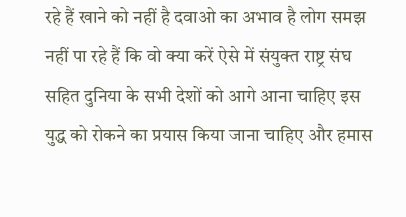रहे हैं खाने को नहीं है दवाओ का अभाव है लोग समझ नहीं पा रहे हैं कि वो क्या करें ऐसे में संयुक्त राष्ट्र संघ सहित दुनिया के सभी देशों को आगे आना चाहिए इस युद्ध को रोकने का प्रयास किया जाना चाहिए और हमास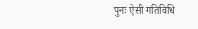पुनः ऐसी गतिविधि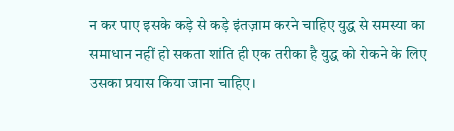न कर पाए इसके कड़े से कड़े इंतज़ाम करने चाहिए युद्ध से समस्या का समाधान नहीं हो सकता शांति ही एक तरीका है युद्ध को रोकने के लिए उसका प्रयास किया जाना चाहिए।